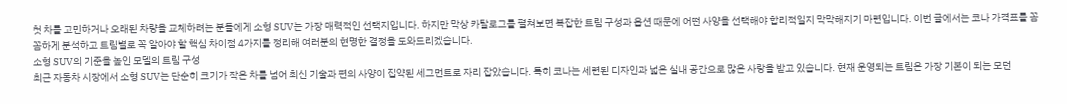첫 차를 고민하거나 오래된 차량을 교체하려는 분들에게 소형 SUV는 가장 매력적인 선택지입니다. 하지만 막상 카탈로그를 펼쳐보면 복잡한 트림 구성과 옵션 때문에 어떤 사양을 선택해야 합리적일지 막막해지기 마련입니다. 이번 글에서는 코나 가격표를 꼼꼼하게 분석하고 트림별로 꼭 알아야 할 핵심 차이점 4가지를 정리해 여러분의 현명한 결정을 도와드리겠습니다.
소형 SUV의 기준을 높인 모델의 트림 구성
최근 자동차 시장에서 소형 SUV는 단순히 크기가 작은 차를 넘어 최신 기술과 편의 사양이 집약된 세그먼트로 자리 잡았습니다. 특히 코나는 세련된 디자인과 넓은 실내 공간으로 많은 사랑을 받고 있습니다. 현재 운영되는 트림은 가장 기본이 되는 모던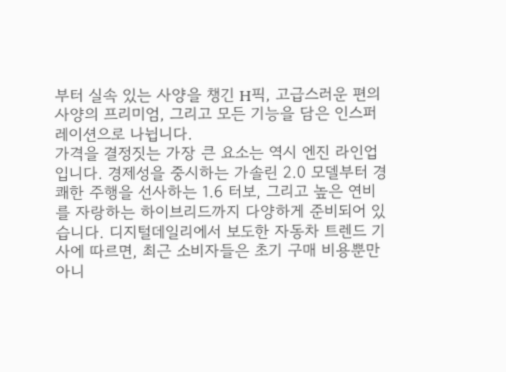부터 실속 있는 사양을 챙긴 H픽, 고급스러운 편의 사양의 프리미엄, 그리고 모든 기능을 담은 인스퍼레이션으로 나뉩니다.
가격을 결정짓는 가장 큰 요소는 역시 엔진 라인업입니다. 경제성을 중시하는 가솔린 2.0 모델부터 경쾌한 주행을 선사하는 1.6 터보, 그리고 높은 연비를 자랑하는 하이브리드까지 다양하게 준비되어 있습니다. 디지털데일리에서 보도한 자동차 트렌드 기사에 따르면, 최근 소비자들은 초기 구매 비용뿐만 아니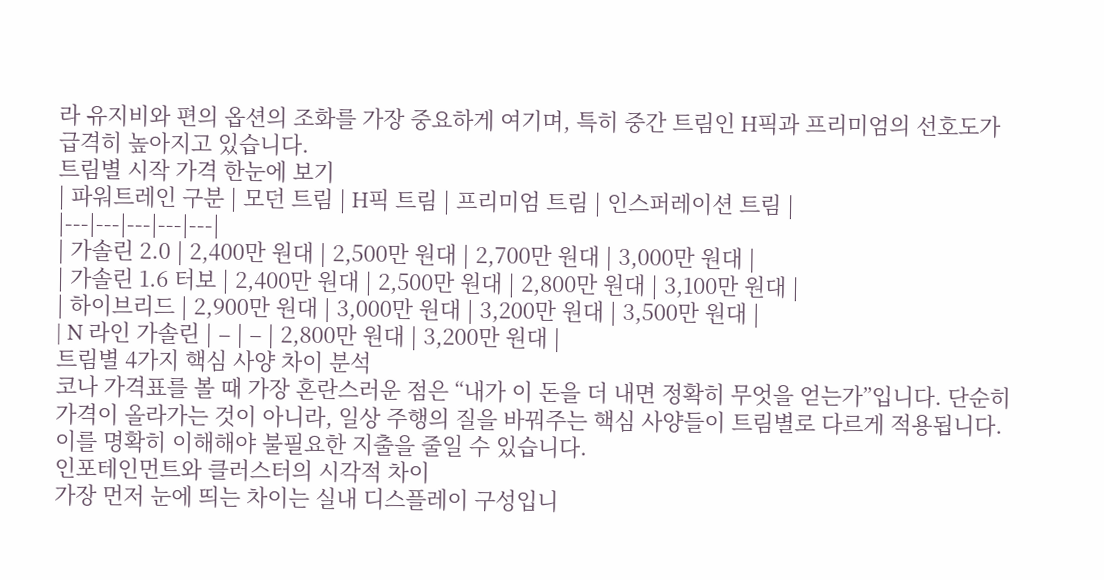라 유지비와 편의 옵션의 조화를 가장 중요하게 여기며, 특히 중간 트림인 H픽과 프리미엄의 선호도가 급격히 높아지고 있습니다.
트림별 시작 가격 한눈에 보기
| 파워트레인 구분 | 모던 트림 | H픽 트림 | 프리미엄 트림 | 인스퍼레이션 트림 |
|---|---|---|---|---|
| 가솔린 2.0 | 2,400만 원대 | 2,500만 원대 | 2,700만 원대 | 3,000만 원대 |
| 가솔린 1.6 터보 | 2,400만 원대 | 2,500만 원대 | 2,800만 원대 | 3,100만 원대 |
| 하이브리드 | 2,900만 원대 | 3,000만 원대 | 3,200만 원대 | 3,500만 원대 |
| N 라인 가솔린 | – | – | 2,800만 원대 | 3,200만 원대 |
트림별 4가지 핵심 사양 차이 분석
코나 가격표를 볼 때 가장 혼란스러운 점은 “내가 이 돈을 더 내면 정확히 무엇을 얻는가”입니다. 단순히 가격이 올라가는 것이 아니라, 일상 주행의 질을 바꿔주는 핵심 사양들이 트림별로 다르게 적용됩니다. 이를 명확히 이해해야 불필요한 지출을 줄일 수 있습니다.
인포테인먼트와 클러스터의 시각적 차이
가장 먼저 눈에 띄는 차이는 실내 디스플레이 구성입니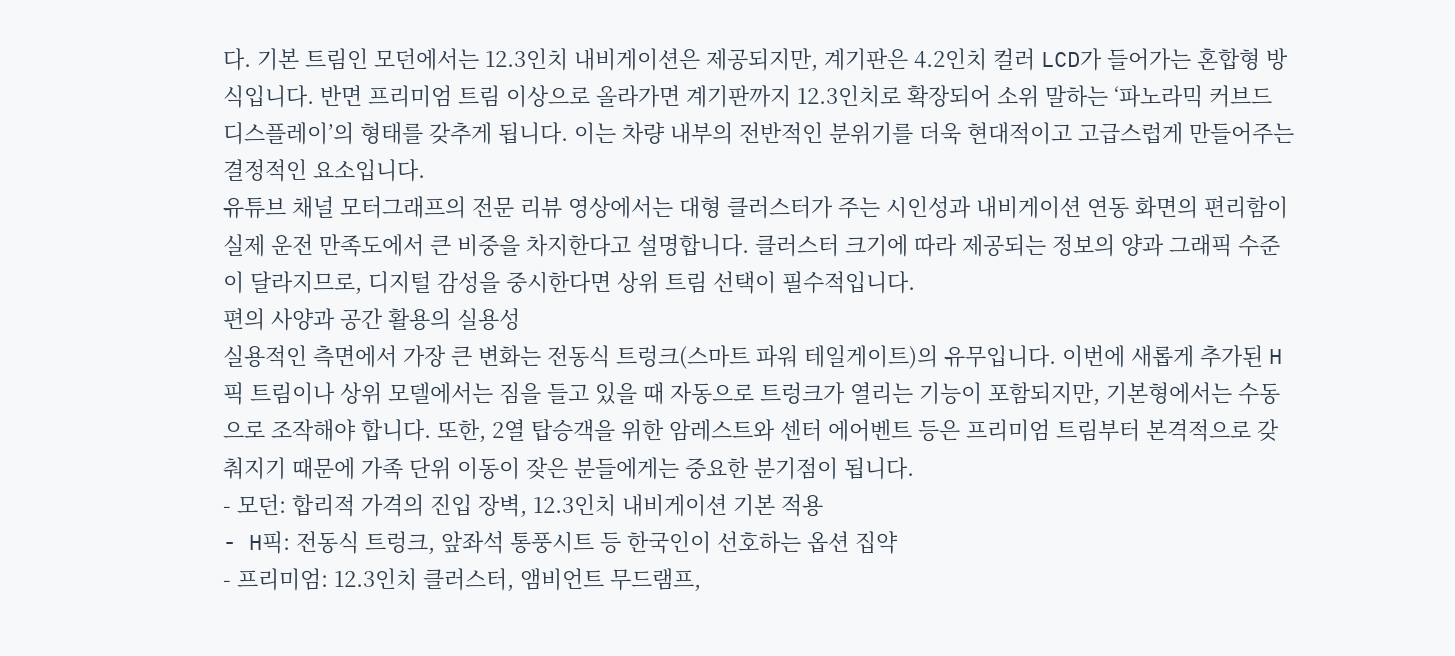다. 기본 트림인 모던에서는 12.3인치 내비게이션은 제공되지만, 계기판은 4.2인치 컬러 LCD가 들어가는 혼합형 방식입니다. 반면 프리미엄 트림 이상으로 올라가면 계기판까지 12.3인치로 확장되어 소위 말하는 ‘파노라믹 커브드 디스플레이’의 형태를 갖추게 됩니다. 이는 차량 내부의 전반적인 분위기를 더욱 현대적이고 고급스럽게 만들어주는 결정적인 요소입니다.
유튜브 채널 모터그래프의 전문 리뷰 영상에서는 대형 클러스터가 주는 시인성과 내비게이션 연동 화면의 편리함이 실제 운전 만족도에서 큰 비중을 차지한다고 설명합니다. 클러스터 크기에 따라 제공되는 정보의 양과 그래픽 수준이 달라지므로, 디지털 감성을 중시한다면 상위 트림 선택이 필수적입니다.
편의 사양과 공간 활용의 실용성
실용적인 측면에서 가장 큰 변화는 전동식 트렁크(스마트 파워 테일게이트)의 유무입니다. 이번에 새롭게 추가된 H픽 트림이나 상위 모델에서는 짐을 들고 있을 때 자동으로 트렁크가 열리는 기능이 포함되지만, 기본형에서는 수동으로 조작해야 합니다. 또한, 2열 탑승객을 위한 암레스트와 센터 에어벤트 등은 프리미엄 트림부터 본격적으로 갖춰지기 때문에 가족 단위 이동이 잦은 분들에게는 중요한 분기점이 됩니다.
- 모던: 합리적 가격의 진입 장벽, 12.3인치 내비게이션 기본 적용
- H픽: 전동식 트렁크, 앞좌석 통풍시트 등 한국인이 선호하는 옵션 집약
- 프리미엄: 12.3인치 클러스터, 앰비언트 무드램프,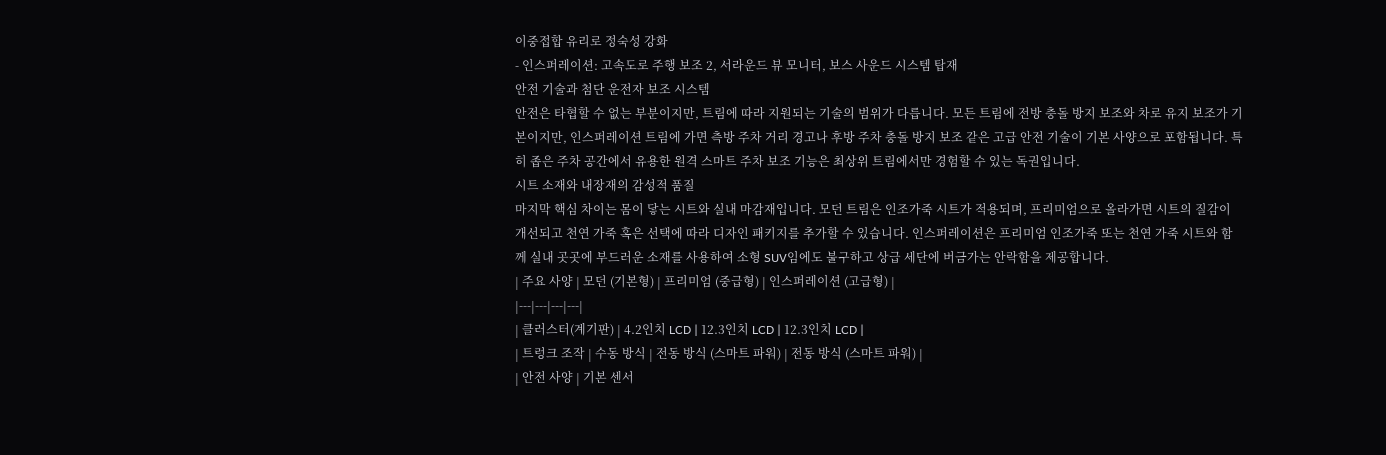이중접합 유리로 정숙성 강화
- 인스퍼레이션: 고속도로 주행 보조 2, 서라운드 뷰 모니터, 보스 사운드 시스템 탑재
안전 기술과 첨단 운전자 보조 시스템
안전은 타협할 수 없는 부분이지만, 트림에 따라 지원되는 기술의 범위가 다릅니다. 모든 트림에 전방 충돌 방지 보조와 차로 유지 보조가 기본이지만, 인스퍼레이션 트림에 가면 측방 주차 거리 경고나 후방 주차 충돌 방지 보조 같은 고급 안전 기술이 기본 사양으로 포함됩니다. 특히 좁은 주차 공간에서 유용한 원격 스마트 주차 보조 기능은 최상위 트림에서만 경험할 수 있는 독권입니다.
시트 소재와 내장재의 감성적 품질
마지막 핵심 차이는 몸이 닿는 시트와 실내 마감재입니다. 모던 트림은 인조가죽 시트가 적용되며, 프리미엄으로 올라가면 시트의 질감이 개선되고 천연 가죽 혹은 선택에 따라 디자인 패키지를 추가할 수 있습니다. 인스퍼레이션은 프리미엄 인조가죽 또는 천연 가죽 시트와 함께 실내 곳곳에 부드러운 소재를 사용하여 소형 SUV임에도 불구하고 상급 세단에 버금가는 안락함을 제공합니다.
| 주요 사양 | 모던 (기본형) | 프리미엄 (중급형) | 인스퍼레이션 (고급형) |
|---|---|---|---|
| 클러스터(계기판) | 4.2인치 LCD | 12.3인치 LCD | 12.3인치 LCD |
| 트렁크 조작 | 수동 방식 | 전동 방식 (스마트 파워) | 전동 방식 (스마트 파워) |
| 안전 사양 | 기본 센서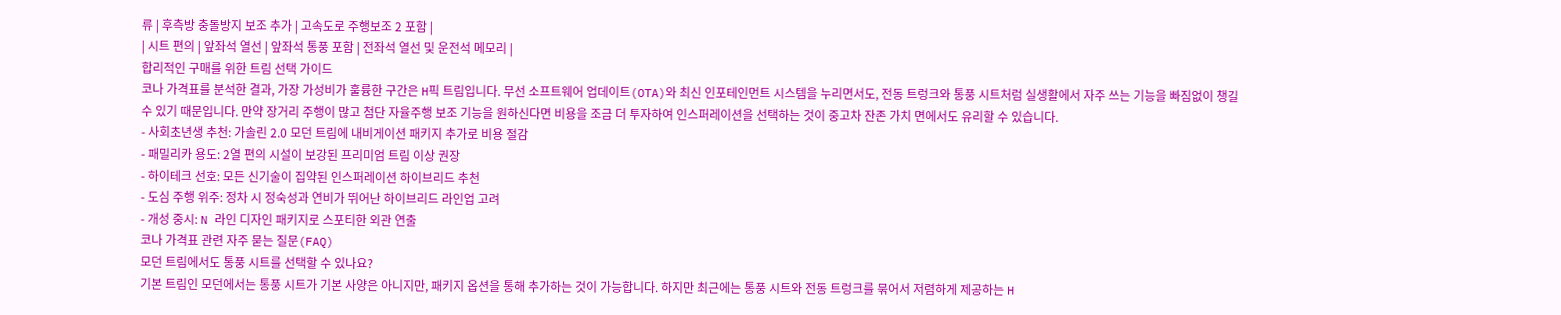류 | 후측방 충돌방지 보조 추가 | 고속도로 주행보조 2 포함 |
| 시트 편의 | 앞좌석 열선 | 앞좌석 통풍 포함 | 전좌석 열선 및 운전석 메모리 |
합리적인 구매를 위한 트림 선택 가이드
코나 가격표를 분석한 결과, 가장 가성비가 훌륭한 구간은 H픽 트림입니다. 무선 소프트웨어 업데이트(OTA)와 최신 인포테인먼트 시스템을 누리면서도, 전동 트렁크와 통풍 시트처럼 실생활에서 자주 쓰는 기능을 빠짐없이 챙길 수 있기 때문입니다. 만약 장거리 주행이 많고 첨단 자율주행 보조 기능을 원하신다면 비용을 조금 더 투자하여 인스퍼레이션을 선택하는 것이 중고차 잔존 가치 면에서도 유리할 수 있습니다.
- 사회초년생 추천: 가솔린 2.0 모던 트림에 내비게이션 패키지 추가로 비용 절감
- 패밀리카 용도: 2열 편의 시설이 보강된 프리미엄 트림 이상 권장
- 하이테크 선호: 모든 신기술이 집약된 인스퍼레이션 하이브리드 추천
- 도심 주행 위주: 정차 시 정숙성과 연비가 뛰어난 하이브리드 라인업 고려
- 개성 중시: N 라인 디자인 패키지로 스포티한 외관 연출
코나 가격표 관련 자주 묻는 질문(FAQ)
모던 트림에서도 통풍 시트를 선택할 수 있나요?
기본 트림인 모던에서는 통풍 시트가 기본 사양은 아니지만, 패키지 옵션을 통해 추가하는 것이 가능합니다. 하지만 최근에는 통풍 시트와 전동 트렁크를 묶어서 저렴하게 제공하는 H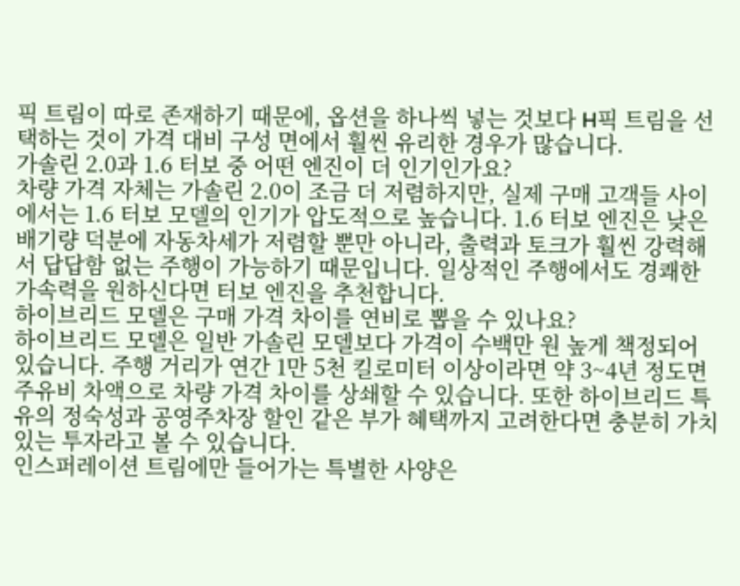픽 트림이 따로 존재하기 때문에, 옵션을 하나씩 넣는 것보다 H픽 트림을 선택하는 것이 가격 대비 구성 면에서 훨씬 유리한 경우가 많습니다.
가솔린 2.0과 1.6 터보 중 어떤 엔진이 더 인기인가요?
차량 가격 자체는 가솔린 2.0이 조금 더 저렴하지만, 실제 구매 고객들 사이에서는 1.6 터보 모델의 인기가 압도적으로 높습니다. 1.6 터보 엔진은 낮은 배기량 덕분에 자동차세가 저렴할 뿐만 아니라, 출력과 토크가 훨씬 강력해서 답답함 없는 주행이 가능하기 때문입니다. 일상적인 주행에서도 경쾌한 가속력을 원하신다면 터보 엔진을 추천합니다.
하이브리드 모델은 구매 가격 차이를 연비로 뽑을 수 있나요?
하이브리드 모델은 일반 가솔린 모델보다 가격이 수백만 원 높게 책정되어 있습니다. 주행 거리가 연간 1만 5천 킬로미터 이상이라면 약 3~4년 정도면 주유비 차액으로 차량 가격 차이를 상쇄할 수 있습니다. 또한 하이브리드 특유의 정숙성과 공영주차장 할인 같은 부가 혜택까지 고려한다면 충분히 가치 있는 투자라고 볼 수 있습니다.
인스퍼레이션 트림에만 들어가는 특별한 사양은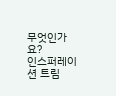무엇인가요?
인스퍼레이션 트림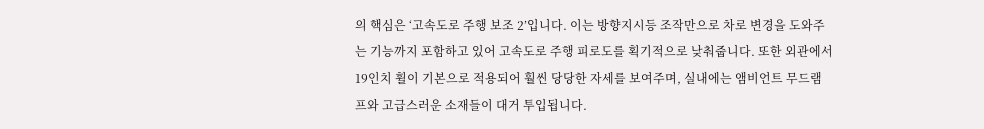의 핵심은 ‘고속도로 주행 보조 2’입니다. 이는 방향지시등 조작만으로 차로 변경을 도와주는 기능까지 포함하고 있어 고속도로 주행 피로도를 획기적으로 낮춰줍니다. 또한 외관에서 19인치 휠이 기본으로 적용되어 훨씬 당당한 자세를 보여주며, 실내에는 앰비언트 무드램프와 고급스러운 소재들이 대거 투입됩니다.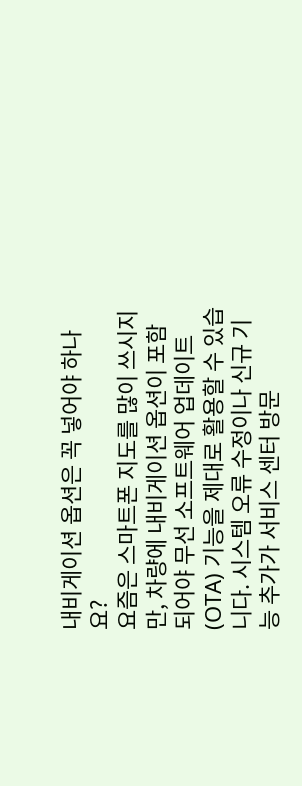내비게이션 옵션은 꼭 넣어야 하나요?
요즘은 스마트폰 지도를 많이 쓰시지만, 차량에 내비게이션 옵션이 포함되어야 무선 소프트웨어 업데이트(OTA) 기능을 제대로 활용할 수 있습니다. 시스템 오류 수정이나 신규 기능 추가가 서비스 센터 방문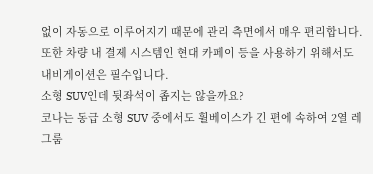없이 자동으로 이루어지기 때문에 관리 측면에서 매우 편리합니다. 또한 차량 내 결제 시스템인 현대 카페이 등을 사용하기 위해서도 내비게이션은 필수입니다.
소형 SUV인데 뒷좌석이 좁지는 않을까요?
코나는 동급 소형 SUV 중에서도 휠베이스가 긴 편에 속하여 2열 레그룸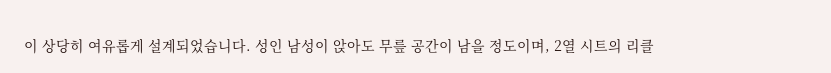이 상당히 여유롭게 설계되었습니다. 성인 남성이 앉아도 무릎 공간이 남을 정도이며, 2열 시트의 리클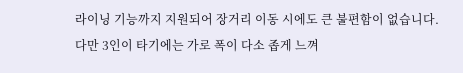라이닝 기능까지 지원되어 장거리 이동 시에도 큰 불편함이 없습니다. 다만 3인이 타기에는 가로 폭이 다소 좁게 느껴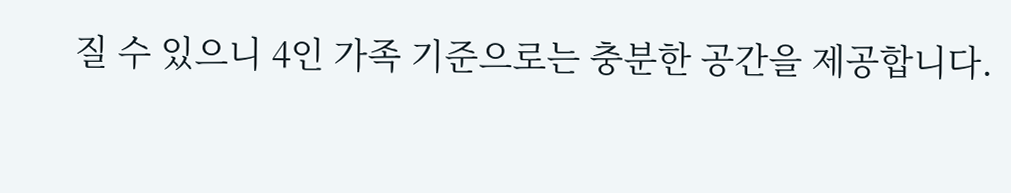질 수 있으니 4인 가족 기준으로는 충분한 공간을 제공합니다.